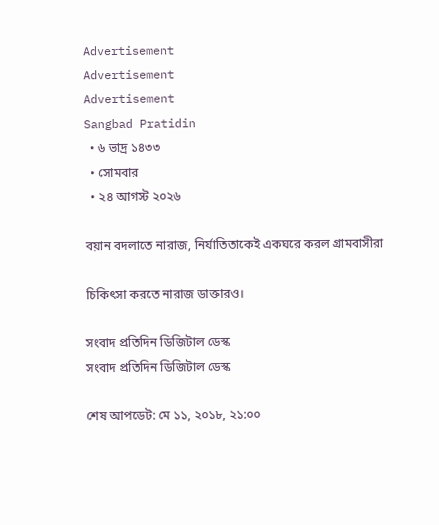Advertisement
Advertisement
Advertisement
Sangbad Pratidin
  • ৬ ভাদ্র ১৪৩৩
  • সোমবার
  • ২৪ আগস্ট ২০২৬

বয়ান বদলাতে নারাজ, নির্যাতিতাকেই একঘরে করল গ্রামবাসীরা

চিকিৎসা করতে নারাজ ডাক্তারও।

সংবাদ প্রতিদিন ডিজিটাল ডেস্ক
সংবাদ প্রতিদিন ডিজিটাল ডেস্ক

শেষ আপডেট: মে ১১, ২০১৮, ২১:০০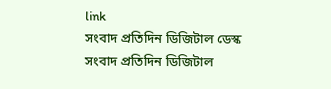link
সংবাদ প্রতিদিন ডিজিটাল ডেস্ক
সংবাদ প্রতিদিন ডিজিটাল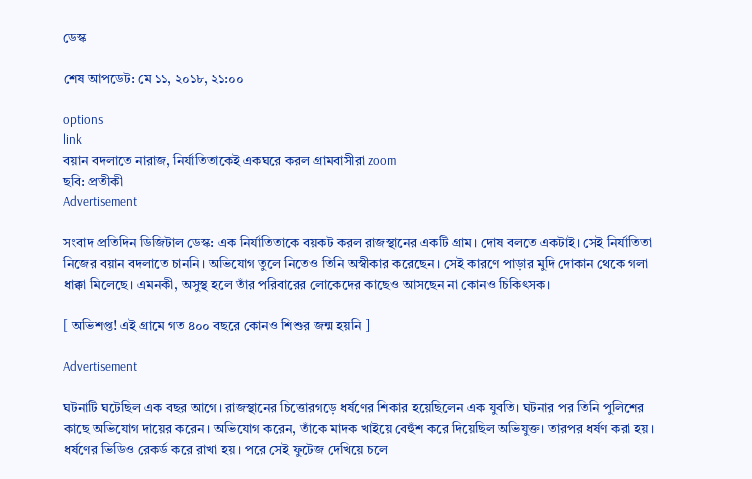ডেস্ক

শেষ আপডেট: মে ১১, ২০১৮, ২১:০০

options
link
বয়ান বদলাতে নারাজ, নির্যাতিতাকেই একঘরে করল গ্রামবাসীরা zoom
ছবি: প্রতীকী
Advertisement

সংবাদ প্রতিদিন ডিজিটাল ডেস্ক: এক নির্যাতিতাকে বয়কট করল রাজস্থানের একটি গ্রাম। দোষ বলতে একটাই। সেই নির্যাতিতা নিজের বয়ান বদলাতে চাননি। অভিযোগ তুলে নিতেও তিনি অস্বীকার করেছেন। সেই কারণে পাড়ার মুদি দোকান থেকে গলা ধাক্কা মিলেছে। এমনকী, অসুস্থ হলে তাঁর পরিবারের লোকেদের কাছেও আসছেন না কোনও চিকিৎসক।

[ অভিশপ্ত! এই গ্রামে গত ৪০০ বছরে কোনও শিশুর জন্ম হয়নি ]

Advertisement

ঘটনাটি ঘটেছিল এক বছর আগে। রাজস্থানের চিত্তোরগড়ে ধর্ষণের শিকার হয়েছিলেন এক যুবতি। ঘটনার পর তিনি পুলিশের কাছে অভিযোগ দায়ের করেন। অভিযোগ করেন, তাঁকে মাদক খাইয়ে বেহুঁশ করে দিয়েছিল অভিযুক্ত। তারপর ধর্ষণ করা হয়। ধর্ষণের ভিডিও রেকর্ড করে রাখা হয়। পরে সেই ফুটেজ দেখিয়ে চলে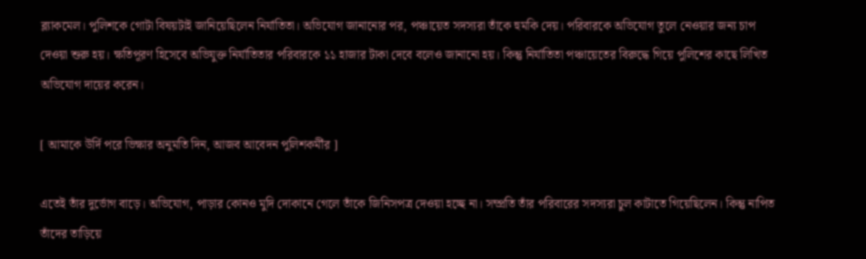ব্ল্যাকমেল। পুলিশকে গোটা বিষয়টাই জানিয়েছিলেন নির্যাতিতা। অভিযোগ জানানোর পর, পঞ্চায়েত সদস্যরা তাঁকে হুমকি দেয়। পরিবারকে অভিযোগ তুলে নেওয়ার জন্য চাপ দেওয়া শুরু হয়। ক্ষতিপূরণ হিসেবে অভিযুক্ত নির্যাতিতার পরিবারকে ১১ হাজার টাকা দেবে বলেও জানানো হয়। কিন্তু নির্যাতিতা পঞ্চায়েতের বিরুদ্ধে গিয়ে পুলিশের কাছে লিখিত অভিযোগ দায়ের করেন।

[ আমাকে উর্দি পরে ভিক্ষার অনুমতি দিন, আজব আবেদন পুলিশকর্মীর ]

এতেই তাঁর দুর্ভোগ বাড়ে। অভিযোগ, পাড়ার কোনও মুদি দোকানে গেলে তাঁকে জিনিসপত্র দেওয়া হচ্ছে না। সম্প্রতি তাঁর পরিবারের সদস্যরা চুল কাটাতে গিয়েছিলেন। কিন্তু নাপিত তাঁদের তাড়িয়ে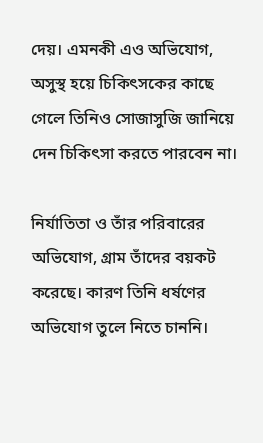দেয়। এমনকী এও অভিযোগ, অসুস্থ হয়ে চিকিৎসকের কাছে গেলে তিনিও সোজাসুজি জানিয়ে দেন চিকিৎসা করতে পারবেন না।

নির্যাতিতা ও তাঁর পরিবারের অভিযোগ, গ্রাম তাঁদের বয়কট করেছে। কারণ তিনি ধর্ষণের অভিযোগ তুলে নিতে চাননি।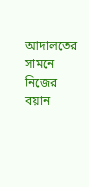আদালতের সামনে নিজের বয়ান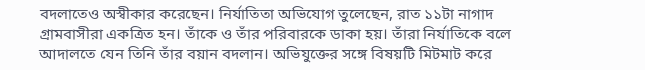বদলাতেও অস্বীকার করেছেন। নির্যাতিতা অভিযোগ তুলেছেন, রাত ১১টা নাগাদ গ্রামবাসীরা একত্রিত হন। তাঁকে ও তাঁর পরিবারকে ডাকা হয়। তাঁরা নির্যাতিকে বলে আদালতে যেন তিনি তাঁর বয়ান বদলান। অভিযুক্তের সঙ্গে বিষয়টি মিটমাট করে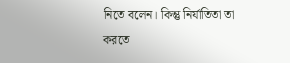নিতে বলেন। কিন্তু নির্যাতিতা তা করতে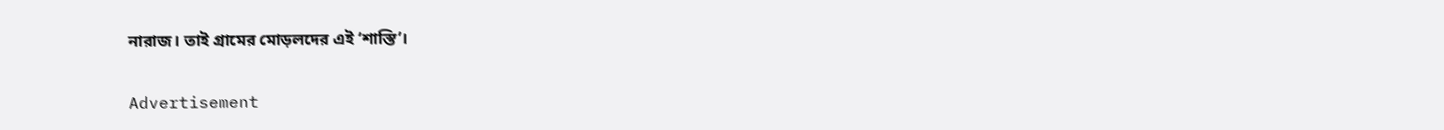নারাজ। তাই গ্রামের মোড়লদের এই ‘শাস্তি’।

Advertisement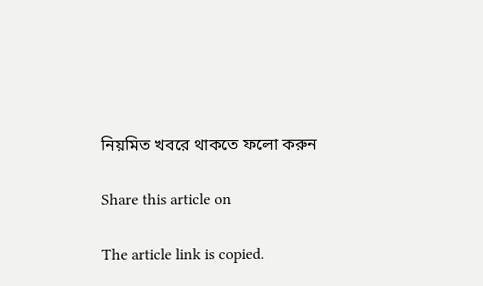নিয়মিত খবরে থাকতে ফলো করুন

Share this article on

The article link is copied.